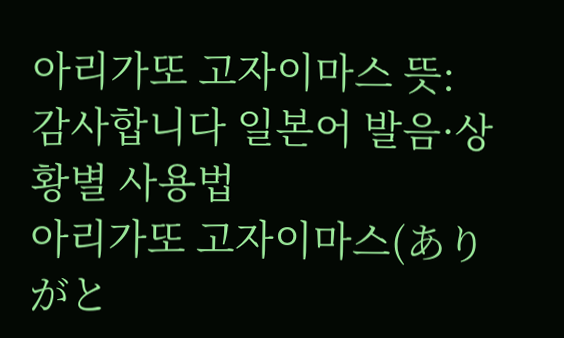아리가또 고자이마스 뜻: 감사합니다 일본어 발음·상황별 사용법
아리가또 고자이마스(ありがと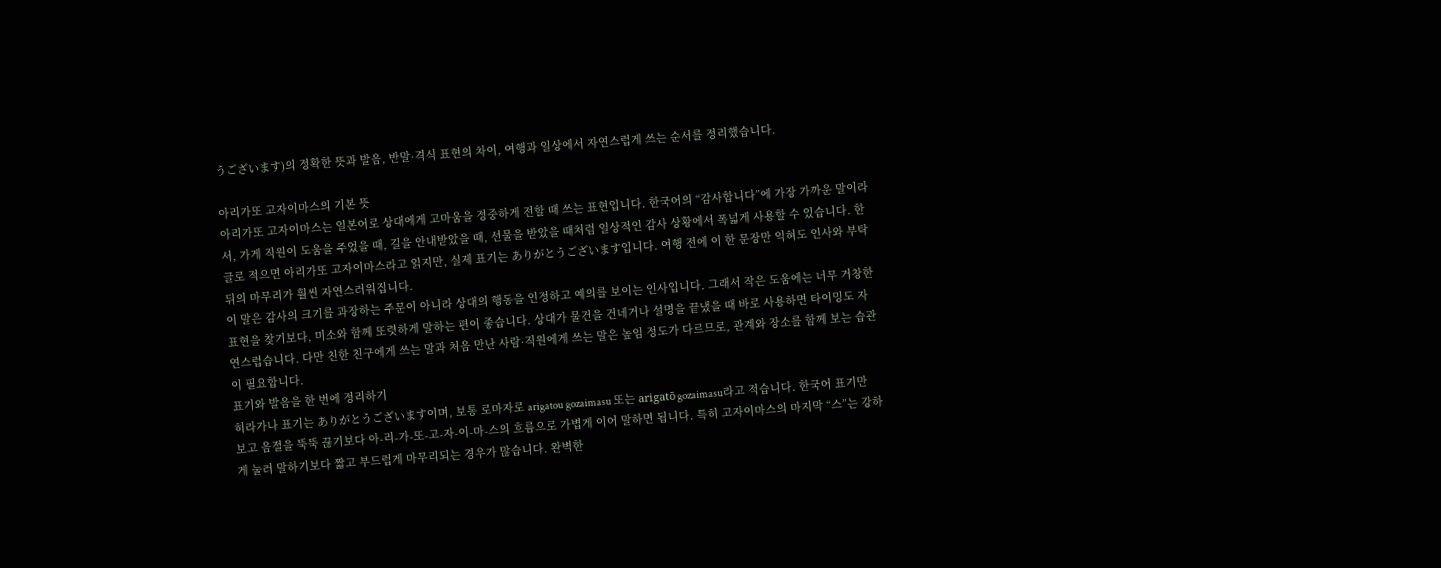うございます)의 정확한 뜻과 발음, 반말·격식 표현의 차이, 여행과 일상에서 자연스럽게 쓰는 순서를 정리했습니다.

아리가또 고자이마스의 기본 뜻
아리가또 고자이마스는 일본어로 상대에게 고마움을 정중하게 전할 때 쓰는 표현입니다. 한국어의 “감사합니다”에 가장 가까운 말이라서, 가게 직원이 도움을 주었을 때, 길을 안내받았을 때, 선물을 받았을 때처럼 일상적인 감사 상황에서 폭넓게 사용할 수 있습니다. 한글로 적으면 아리가또 고자이마스라고 읽지만, 실제 표기는 ありがとうございます입니다. 여행 전에 이 한 문장만 익혀도 인사와 부탁 뒤의 마무리가 훨씬 자연스러워집니다.
이 말은 감사의 크기를 과장하는 주문이 아니라 상대의 행동을 인정하고 예의를 보이는 인사입니다. 그래서 작은 도움에는 너무 거창한 표현을 찾기보다, 미소와 함께 또렷하게 말하는 편이 좋습니다. 상대가 물건을 건네거나 설명을 끝냈을 때 바로 사용하면 타이밍도 자연스럽습니다. 다만 친한 친구에게 쓰는 말과 처음 만난 사람·직원에게 쓰는 말은 높임 정도가 다르므로, 관계와 장소를 함께 보는 습관이 필요합니다.
표기와 발음을 한 번에 정리하기
히라가나 표기는 ありがとうございます이며, 보통 로마자로 arigatou gozaimasu 또는 arigatō gozaimasu라고 적습니다. 한국어 표기만 보고 음절을 뚝뚝 끊기보다 아-리-가-또-고-자-이-마-스의 흐름으로 가볍게 이어 말하면 됩니다. 특히 고자이마스의 마지막 “스”는 강하게 눌러 말하기보다 짧고 부드럽게 마무리되는 경우가 많습니다. 완벽한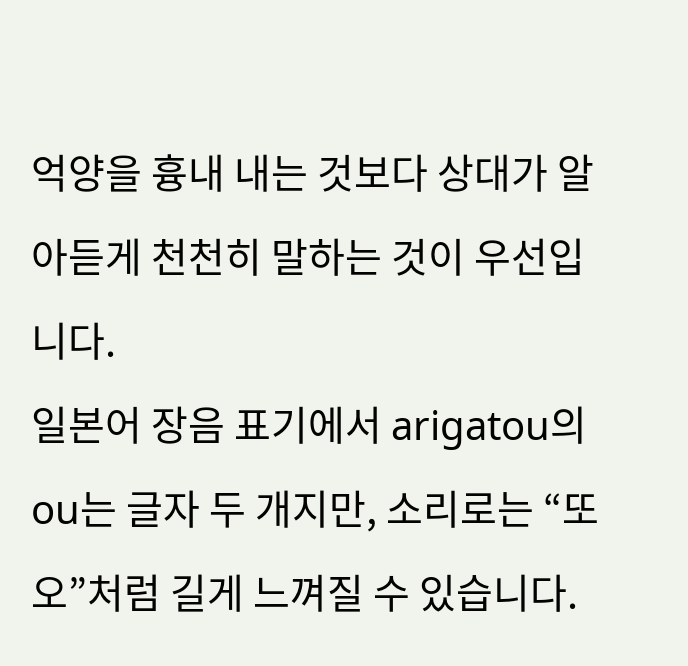억양을 흉내 내는 것보다 상대가 알아듣게 천천히 말하는 것이 우선입니다.
일본어 장음 표기에서 arigatou의 ou는 글자 두 개지만, 소리로는 “또오”처럼 길게 느껴질 수 있습니다.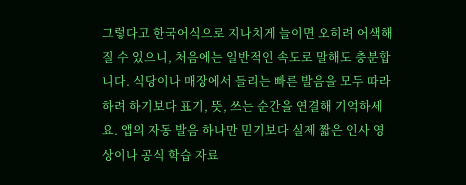그렇다고 한국어식으로 지나치게 늘이면 오히려 어색해질 수 있으니, 처음에는 일반적인 속도로 말해도 충분합니다. 식당이나 매장에서 들리는 빠른 발음을 모두 따라 하려 하기보다 표기, 뜻, 쓰는 순간을 연결해 기억하세요. 앱의 자동 발음 하나만 믿기보다 실제 짧은 인사 영상이나 공식 학습 자료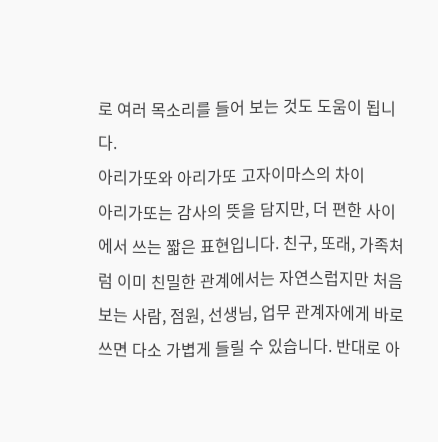로 여러 목소리를 들어 보는 것도 도움이 됩니다.
아리가또와 아리가또 고자이마스의 차이
아리가또는 감사의 뜻을 담지만, 더 편한 사이에서 쓰는 짧은 표현입니다. 친구, 또래, 가족처럼 이미 친밀한 관계에서는 자연스럽지만 처음 보는 사람, 점원, 선생님, 업무 관계자에게 바로 쓰면 다소 가볍게 들릴 수 있습니다. 반대로 아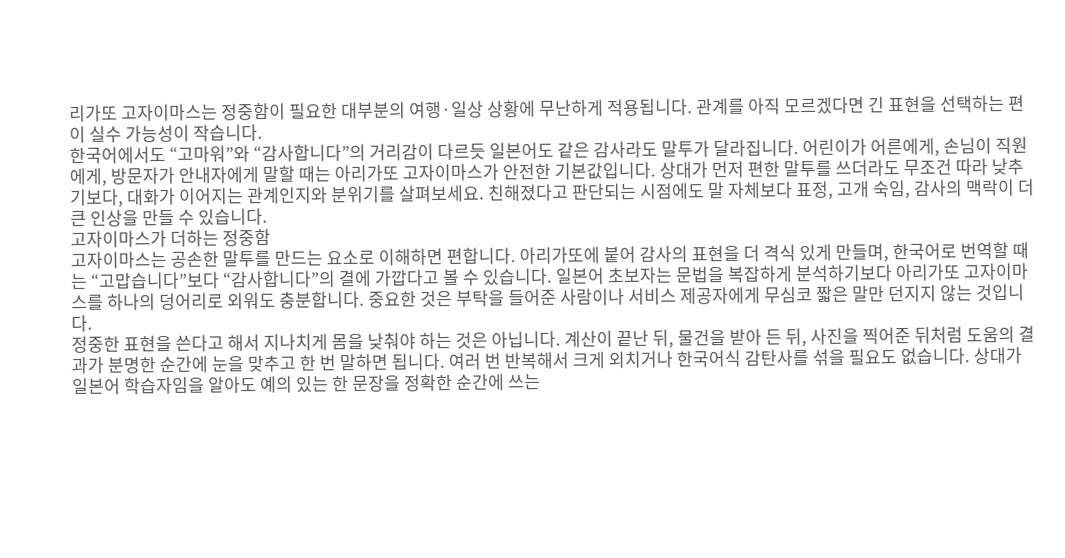리가또 고자이마스는 정중함이 필요한 대부분의 여행·일상 상황에 무난하게 적용됩니다. 관계를 아직 모르겠다면 긴 표현을 선택하는 편이 실수 가능성이 작습니다.
한국어에서도 “고마워”와 “감사합니다”의 거리감이 다르듯 일본어도 같은 감사라도 말투가 달라집니다. 어린이가 어른에게, 손님이 직원에게, 방문자가 안내자에게 말할 때는 아리가또 고자이마스가 안전한 기본값입니다. 상대가 먼저 편한 말투를 쓰더라도 무조건 따라 낮추기보다, 대화가 이어지는 관계인지와 분위기를 살펴보세요. 친해졌다고 판단되는 시점에도 말 자체보다 표정, 고개 숙임, 감사의 맥락이 더 큰 인상을 만들 수 있습니다.
고자이마스가 더하는 정중함
고자이마스는 공손한 말투를 만드는 요소로 이해하면 편합니다. 아리가또에 붙어 감사의 표현을 더 격식 있게 만들며, 한국어로 번역할 때는 “고맙습니다”보다 “감사합니다”의 결에 가깝다고 볼 수 있습니다. 일본어 초보자는 문법을 복잡하게 분석하기보다 아리가또 고자이마스를 하나의 덩어리로 외워도 충분합니다. 중요한 것은 부탁을 들어준 사람이나 서비스 제공자에게 무심코 짧은 말만 던지지 않는 것입니다.
정중한 표현을 쓴다고 해서 지나치게 몸을 낮춰야 하는 것은 아닙니다. 계산이 끝난 뒤, 물건을 받아 든 뒤, 사진을 찍어준 뒤처럼 도움의 결과가 분명한 순간에 눈을 맞추고 한 번 말하면 됩니다. 여러 번 반복해서 크게 외치거나 한국어식 감탄사를 섞을 필요도 없습니다. 상대가 일본어 학습자임을 알아도 예의 있는 한 문장을 정확한 순간에 쓰는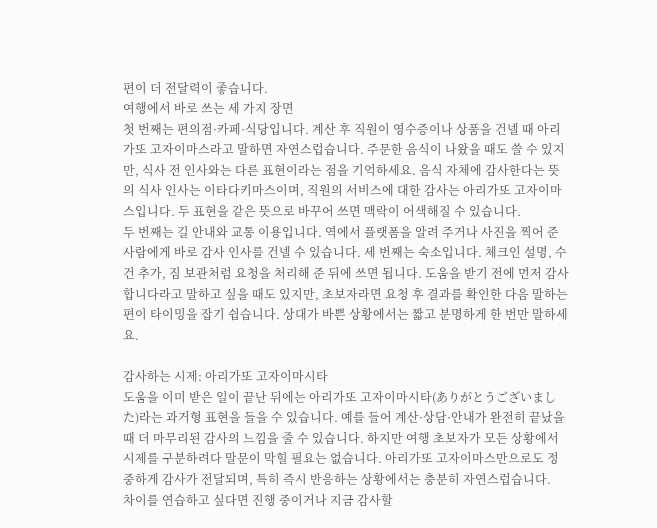편이 더 전달력이 좋습니다.
여행에서 바로 쓰는 세 가지 장면
첫 번째는 편의점·카페·식당입니다. 계산 후 직원이 영수증이나 상품을 건넬 때 아리가또 고자이마스라고 말하면 자연스럽습니다. 주문한 음식이 나왔을 때도 쓸 수 있지만, 식사 전 인사와는 다른 표현이라는 점을 기억하세요. 음식 자체에 감사한다는 뜻의 식사 인사는 이타다키마스이며, 직원의 서비스에 대한 감사는 아리가또 고자이마스입니다. 두 표현을 같은 뜻으로 바꾸어 쓰면 맥락이 어색해질 수 있습니다.
두 번째는 길 안내와 교통 이용입니다. 역에서 플랫폼을 알려 주거나 사진을 찍어 준 사람에게 바로 감사 인사를 건넬 수 있습니다. 세 번째는 숙소입니다. 체크인 설명, 수건 추가, 짐 보관처럼 요청을 처리해 준 뒤에 쓰면 됩니다. 도움을 받기 전에 먼저 감사합니다라고 말하고 싶을 때도 있지만, 초보자라면 요청 후 결과를 확인한 다음 말하는 편이 타이밍을 잡기 쉽습니다. 상대가 바쁜 상황에서는 짧고 분명하게 한 번만 말하세요.

감사하는 시제: 아리가또 고자이마시타
도움을 이미 받은 일이 끝난 뒤에는 아리가또 고자이마시타(ありがとうございました)라는 과거형 표현을 들을 수 있습니다. 예를 들어 계산·상담·안내가 완전히 끝났을 때 더 마무리된 감사의 느낌을 줄 수 있습니다. 하지만 여행 초보자가 모든 상황에서 시제를 구분하려다 말문이 막힐 필요는 없습니다. 아리가또 고자이마스만으로도 정중하게 감사가 전달되며, 특히 즉시 반응하는 상황에서는 충분히 자연스럽습니다.
차이를 연습하고 싶다면 진행 중이거나 지금 감사할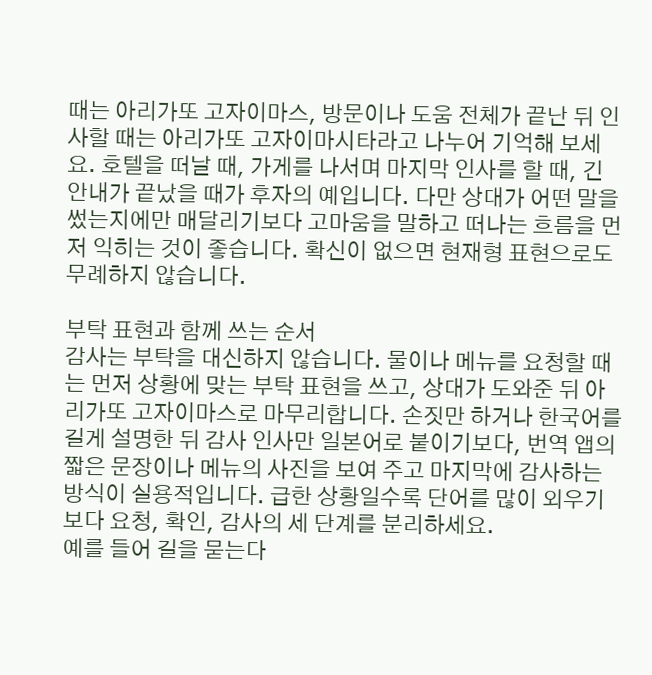때는 아리가또 고자이마스, 방문이나 도움 전체가 끝난 뒤 인사할 때는 아리가또 고자이마시타라고 나누어 기억해 보세요. 호텔을 떠날 때, 가게를 나서며 마지막 인사를 할 때, 긴 안내가 끝났을 때가 후자의 예입니다. 다만 상대가 어떤 말을 썼는지에만 매달리기보다 고마움을 말하고 떠나는 흐름을 먼저 익히는 것이 좋습니다. 확신이 없으면 현재형 표현으로도 무례하지 않습니다.

부탁 표현과 함께 쓰는 순서
감사는 부탁을 대신하지 않습니다. 물이나 메뉴를 요청할 때는 먼저 상황에 맞는 부탁 표현을 쓰고, 상대가 도와준 뒤 아리가또 고자이마스로 마무리합니다. 손짓만 하거나 한국어를 길게 설명한 뒤 감사 인사만 일본어로 붙이기보다, 번역 앱의 짧은 문장이나 메뉴의 사진을 보여 주고 마지막에 감사하는 방식이 실용적입니다. 급한 상황일수록 단어를 많이 외우기보다 요청, 확인, 감사의 세 단계를 분리하세요.
예를 들어 길을 묻는다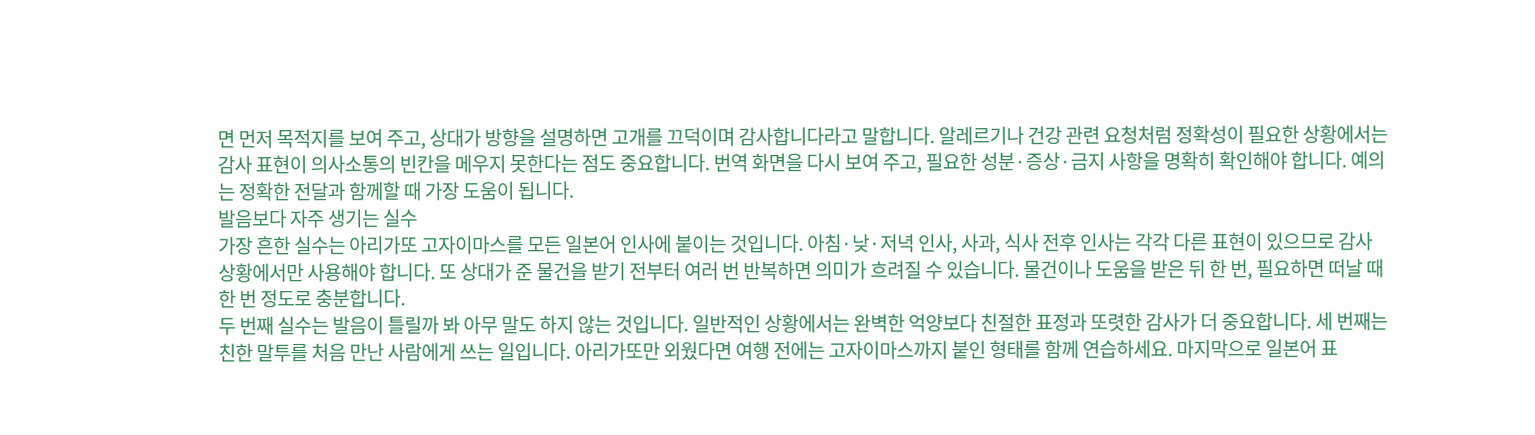면 먼저 목적지를 보여 주고, 상대가 방향을 설명하면 고개를 끄덕이며 감사합니다라고 말합니다. 알레르기나 건강 관련 요청처럼 정확성이 필요한 상황에서는 감사 표현이 의사소통의 빈칸을 메우지 못한다는 점도 중요합니다. 번역 화면을 다시 보여 주고, 필요한 성분·증상·금지 사항을 명확히 확인해야 합니다. 예의는 정확한 전달과 함께할 때 가장 도움이 됩니다.
발음보다 자주 생기는 실수
가장 흔한 실수는 아리가또 고자이마스를 모든 일본어 인사에 붙이는 것입니다. 아침·낮·저녁 인사, 사과, 식사 전후 인사는 각각 다른 표현이 있으므로 감사 상황에서만 사용해야 합니다. 또 상대가 준 물건을 받기 전부터 여러 번 반복하면 의미가 흐려질 수 있습니다. 물건이나 도움을 받은 뒤 한 번, 필요하면 떠날 때 한 번 정도로 충분합니다.
두 번째 실수는 발음이 틀릴까 봐 아무 말도 하지 않는 것입니다. 일반적인 상황에서는 완벽한 억양보다 친절한 표정과 또렷한 감사가 더 중요합니다. 세 번째는 친한 말투를 처음 만난 사람에게 쓰는 일입니다. 아리가또만 외웠다면 여행 전에는 고자이마스까지 붙인 형태를 함께 연습하세요. 마지막으로 일본어 표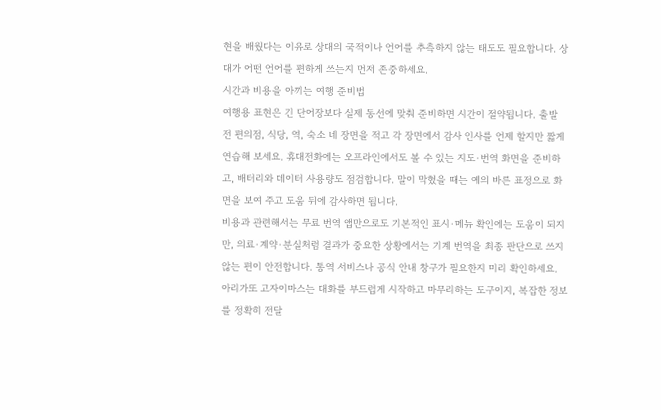현을 배웠다는 이유로 상대의 국적이나 언어를 추측하지 않는 태도도 필요합니다. 상대가 어떤 언어를 편하게 쓰는지 먼저 존중하세요.
시간과 비용을 아끼는 여행 준비법
여행용 표현은 긴 단어장보다 실제 동선에 맞춰 준비하면 시간이 절약됩니다. 출발 전 편의점, 식당, 역, 숙소 네 장면을 적고 각 장면에서 감사 인사를 언제 할지만 짧게 연습해 보세요. 휴대전화에는 오프라인에서도 볼 수 있는 지도·번역 화면을 준비하고, 배터리와 데이터 사용량도 점검합니다. 말이 막혔을 때는 예의 바른 표정으로 화면을 보여 주고 도움 뒤에 감사하면 됩니다.
비용과 관련해서는 무료 번역 앱만으로도 기본적인 표시·메뉴 확인에는 도움이 되지만, 의료·계약·분실처럼 결과가 중요한 상황에서는 기계 번역을 최종 판단으로 쓰지 않는 편이 안전합니다. 통역 서비스나 공식 안내 창구가 필요한지 미리 확인하세요. 아리가또 고자이마스는 대화를 부드럽게 시작하고 마무리하는 도구이지, 복잡한 정보를 정확히 전달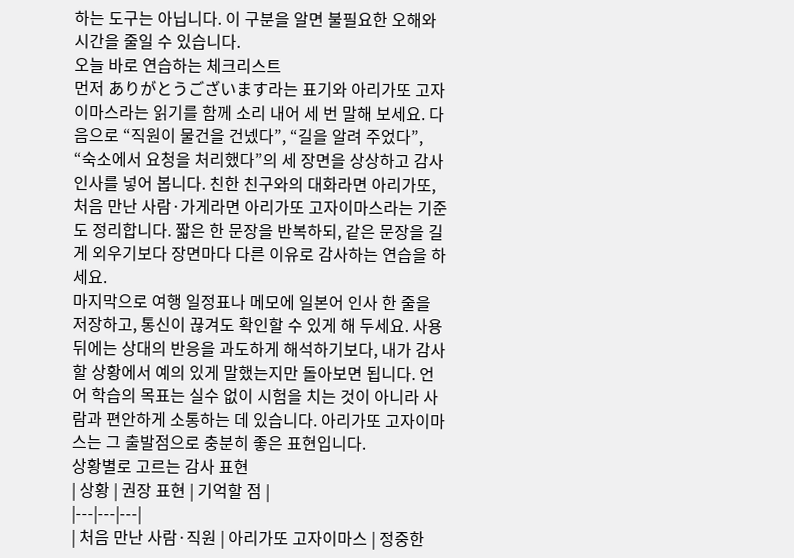하는 도구는 아닙니다. 이 구분을 알면 불필요한 오해와 시간을 줄일 수 있습니다.
오늘 바로 연습하는 체크리스트
먼저 ありがとうございます라는 표기와 아리가또 고자이마스라는 읽기를 함께 소리 내어 세 번 말해 보세요. 다음으로 “직원이 물건을 건넸다”, “길을 알려 주었다”, “숙소에서 요청을 처리했다”의 세 장면을 상상하고 감사 인사를 넣어 봅니다. 친한 친구와의 대화라면 아리가또, 처음 만난 사람·가게라면 아리가또 고자이마스라는 기준도 정리합니다. 짧은 한 문장을 반복하되, 같은 문장을 길게 외우기보다 장면마다 다른 이유로 감사하는 연습을 하세요.
마지막으로 여행 일정표나 메모에 일본어 인사 한 줄을 저장하고, 통신이 끊겨도 확인할 수 있게 해 두세요. 사용 뒤에는 상대의 반응을 과도하게 해석하기보다, 내가 감사할 상황에서 예의 있게 말했는지만 돌아보면 됩니다. 언어 학습의 목표는 실수 없이 시험을 치는 것이 아니라 사람과 편안하게 소통하는 데 있습니다. 아리가또 고자이마스는 그 출발점으로 충분히 좋은 표현입니다.
상황별로 고르는 감사 표현
| 상황 | 권장 표현 | 기억할 점 |
|---|---|---|
| 처음 만난 사람·직원 | 아리가또 고자이마스 | 정중한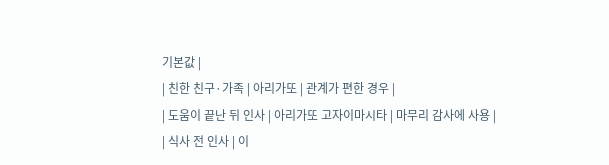기본값 |
| 친한 친구·가족 | 아리가또 | 관계가 편한 경우 |
| 도움이 끝난 뒤 인사 | 아리가또 고자이마시타 | 마무리 감사에 사용 |
| 식사 전 인사 | 이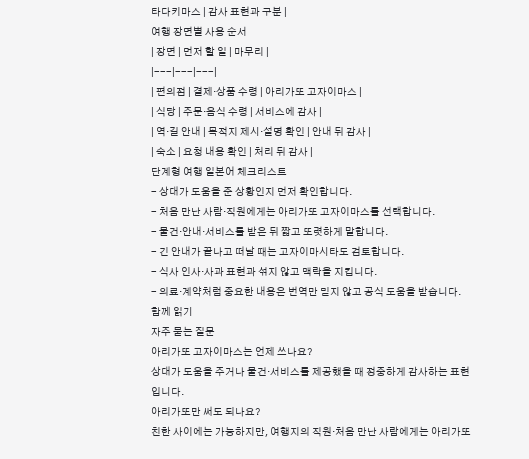타다키마스 | 감사 표현과 구분 |
여행 장면별 사용 순서
| 장면 | 먼저 할 일 | 마무리 |
|---|---|---|
| 편의점 | 결제·상품 수령 | 아리가또 고자이마스 |
| 식당 | 주문·음식 수령 | 서비스에 감사 |
| 역·길 안내 | 목적지 제시·설명 확인 | 안내 뒤 감사 |
| 숙소 | 요청 내용 확인 | 처리 뒤 감사 |
단계형 여행 일본어 체크리스트
- 상대가 도움을 준 상황인지 먼저 확인합니다.
- 처음 만난 사람·직원에게는 아리가또 고자이마스를 선택합니다.
- 물건·안내·서비스를 받은 뒤 짧고 또렷하게 말합니다.
- 긴 안내가 끝나고 떠날 때는 고자이마시타도 검토합니다.
- 식사 인사·사과 표현과 섞지 않고 맥락을 지킵니다.
- 의료·계약처럼 중요한 내용은 번역만 믿지 않고 공식 도움을 받습니다.
함께 읽기
자주 묻는 질문
아리가또 고자이마스는 언제 쓰나요?
상대가 도움을 주거나 물건·서비스를 제공했을 때 정중하게 감사하는 표현입니다.
아리가또만 써도 되나요?
친한 사이에는 가능하지만, 여행지의 직원·처음 만난 사람에게는 아리가또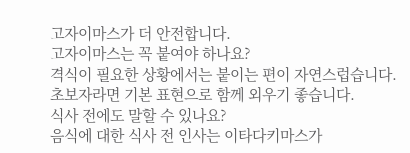고자이마스가 더 안전합니다.
고자이마스는 꼭 붙여야 하나요?
격식이 필요한 상황에서는 붙이는 편이 자연스럽습니다. 초보자라면 기본 표현으로 함께 외우기 좋습니다.
식사 전에도 말할 수 있나요?
음식에 대한 식사 전 인사는 이타다키마스가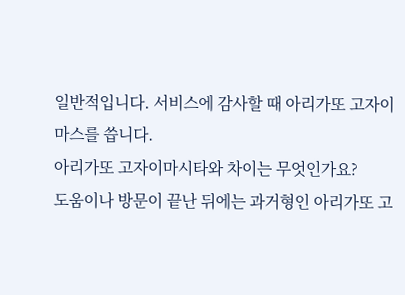일반적입니다. 서비스에 감사할 때 아리가또 고자이마스를 씁니다.
아리가또 고자이마시타와 차이는 무엇인가요?
도움이나 방문이 끝난 뒤에는 과거형인 아리가또 고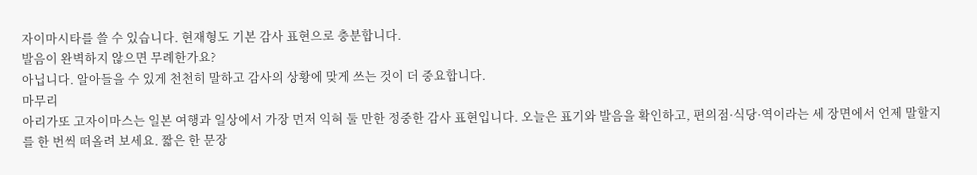자이마시타를 쓸 수 있습니다. 현재형도 기본 감사 표현으로 충분합니다.
발음이 완벽하지 않으면 무례한가요?
아닙니다. 알아들을 수 있게 천천히 말하고 감사의 상황에 맞게 쓰는 것이 더 중요합니다.
마무리
아리가또 고자이마스는 일본 여행과 일상에서 가장 먼저 익혀 둘 만한 정중한 감사 표현입니다. 오늘은 표기와 발음을 확인하고, 편의점·식당·역이라는 세 장면에서 언제 말할지를 한 번씩 떠올려 보세요. 짧은 한 문장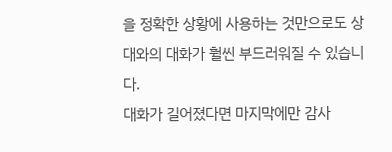을 정확한 상황에 사용하는 것만으로도 상대와의 대화가 훨씬 부드러워질 수 있습니다.
대화가 길어졌다면 마지막에만 감사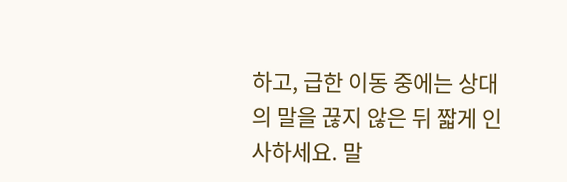하고, 급한 이동 중에는 상대의 말을 끊지 않은 뒤 짧게 인사하세요. 말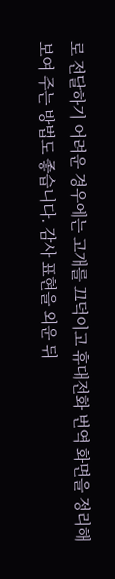로 전달하기 어려운 경우에는 고개를 끄덕이고 휴대전화 번역 화면을 정리해 보여 주는 방법도 좋습니다. 감사 표현을 외운 뒤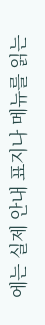에는 실제 안내 표지나 메뉴를 읽는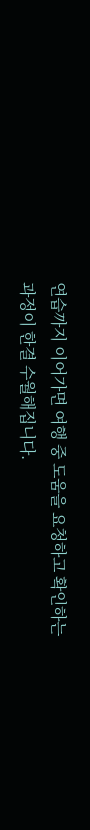연습까지 이어가면 여행 중 도움을 요청하고 확인하는 과정이 한결 수월해집니다.